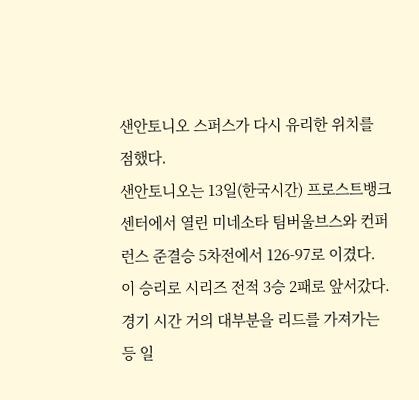샌안토니오 스퍼스가 다시 유리한 위치를 점했다.
샌안토니오는 13일(한국시간) 프로스트뱅크 센터에서 열린 미네소타 팀버울브스와 컨퍼런스 준결승 5차전에서 126-97로 이겼다. 이 승리로 시리즈 전적 3승 2패로 앞서갔다.
경기 시간 거의 대부분을 리드를 가져가는 등 일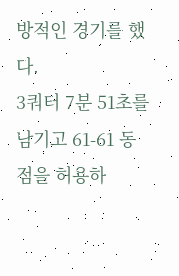방적인 경기를 했다.
3쿼터 7분 51초를 남기고 61-61 동점을 허용하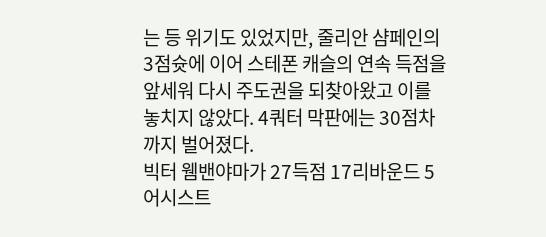는 등 위기도 있었지만, 줄리안 샴페인의 3점슛에 이어 스테폰 캐슬의 연속 득점을 앞세워 다시 주도권을 되찾아왔고 이를 놓치지 않았다. 4쿼터 막판에는 30점차까지 벌어졌다.
빅터 웸밴야마가 27득점 17리바운드 5어시스트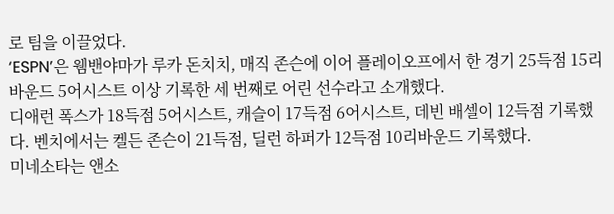로 팀을 이끌었다.
‘ESPN’은 웸밴야마가 루카 돈치치, 매직 존슨에 이어 플레이오프에서 한 경기 25득점 15리바운드 5어시스트 이상 기록한 세 번째로 어린 선수라고 소개했다.
디애런 폭스가 18득점 5어시스트, 캐슬이 17득점 6어시스트, 데빈 배셀이 12득점 기록했다. 벤치에서는 켈든 존슨이 21득점, 딜런 하퍼가 12득점 10리바운드 기록했다.
미네소타는 앤소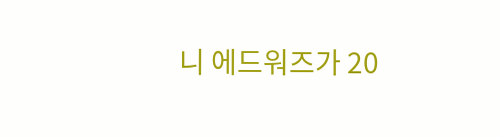니 에드워즈가 20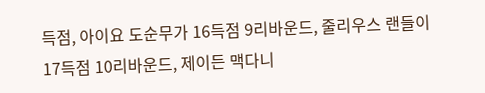득점, 아이요 도순무가 16득점 9리바운드, 줄리우스 랜들이 17득점 10리바운드, 제이든 맥다니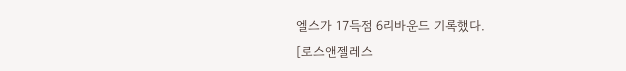엘스가 17득점 6리바운드 기록했다.
[로스앤젤레스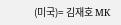(미국)= 김재호 MK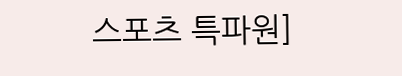스포츠 특파원]